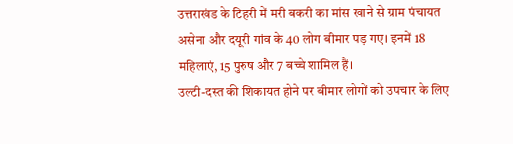उत्तराखंड के टिहरी में मरी बकरी का मांस खाने से ग्राम पंचायत असेना और दयूरी गांव के 40 लोग बीमार पड़ गए। इनमें 18 महिलाएं, 15 पुरुष और 7 बच्चे शामिल हैं।
उल्टी-दस्त की शिकायत होने पर बीमार लोगों को उपचार के लिए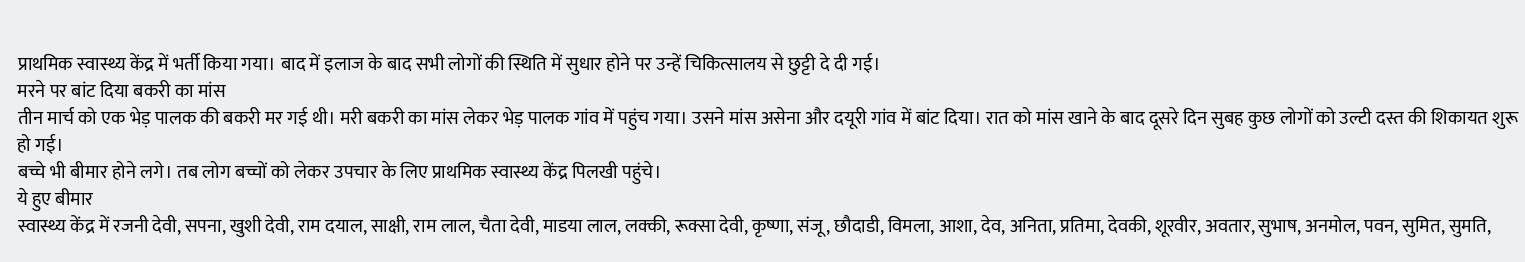प्राथमिक स्वास्थ्य केंद्र में भर्ती किया गया। बाद में इलाज के बाद सभी लोगों की स्थिति में सुधार होने पर उन्हें चिकित्सालय से छुट्टी दे दी गई।
मरने पर बांट दिया बकरी का मांस
तीन मार्च को एक भेड़ पालक की बकरी मर गई थी। मरी बकरी का मांस लेकर भेड़ पालक गांव में पहुंच गया। उसने मांस असेना और दयूरी गांव में बांट दिया। रात को मांस खाने के बाद दूसरे दिन सुबह कुछ लोगों को उल्टी दस्त की शिकायत शुरू हो गई।
बच्चे भी बीमार होने लगे। तब लोग बच्चों को लेकर उपचार के लिए प्राथमिक स्वास्थ्य केंद्र पिलखी पहुंचे।
ये हुए बीमार
स्वास्थ्य केंद्र में रजनी देवी, सपना, खुशी देवी, राम दयाल, साक्षी, राम लाल, चैता देवी, माडया लाल, लक्की, रूक्सा देवी, कृष्णा, संजू, छौदाडी, विमला, आशा, देव, अनिता, प्रतिमा, देवकी, शूरवीर, अवतार, सुभाष, अनमोल, पवन, सुमित, सुमति,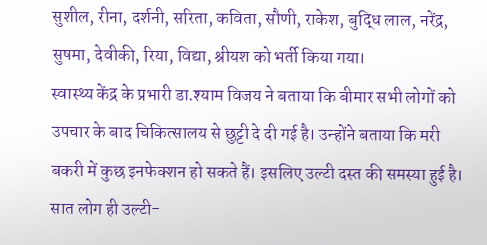सुशील, रीना, दर्शनी, सरिता, कविता, सौणी, राकेश, बुद्धि लाल, नरेंद्र, सुषमा, देवीकी, रिया, विद्या, श्रीयश को भर्ती किया गया।
स्वास्थ्य केंद्र के प्रभारी डा.श्याम विजय ने बताया कि बीमार सभी लोगों को उपचार के बाद चिकित्सालय से छुट्टी दे दी गई है। उन्होंने बताया कि मरी बकरी में कुछ इनफेक्शन हो सकते हैं। इसलिए उल्टी दस्त की समस्या हुई है। सात लोग ही उल्टी-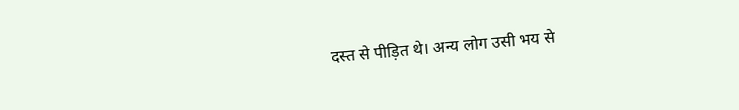दस्त से पीड़ित थे। अन्य लोग उसी भय से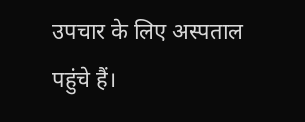उपचार के लिए अस्पताल पहुंचे हैं।